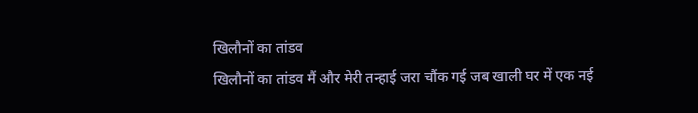खिलौनों का तांडव
खिलौनों का तांडव मैं और मेरी तन्हाई जरा चौंक गई जब खाली घर में एक नई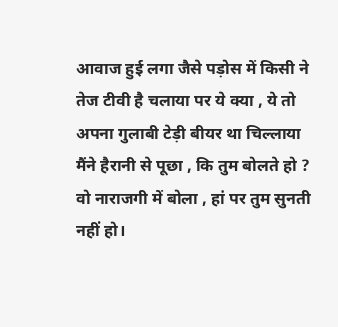आवाज हुई लगा जैसे पड़ोस में किसी ने तेज टीवी है चलाया पर ये क्या , ये तो अपना गुलाबी टेड़ी बीयर था चिल्लाया मैंने हैरानी से पूछा , कि तुम बोलते हो ? वो नाराजगी में बोला , हां पर तुम सुनती नहीं हो।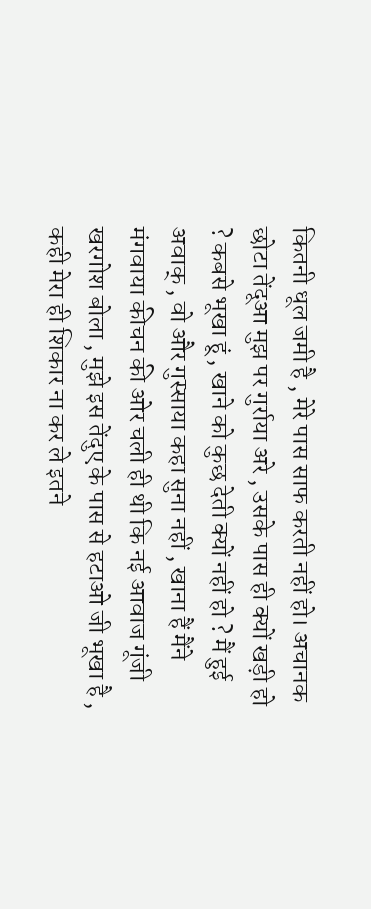कितनी धूल जमी है , मेरे पास साफ करती नहीं हो। अचानक छोटा तेंदूआ मुझ पर गुर्राया अरे , उसके पास ही क्यों खड़ी हो ? कबसे भूखा हूं , खाने को कुछ देती क्यों नहीं हो ? मैं हुई अवाक् , वो और गुस्साया कहा सुना नहीं , खाना हैं मैंने मंगवाया कीचन की ओर चली ही थी कि नई आवाज गूंजी खरगोश बोला , मुझे इस तेंदुए के पास से हटाओ जी भूखा है , कही मेरा ही शिकार ना कर ले इतने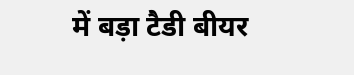में बड़ा टैडी बीयर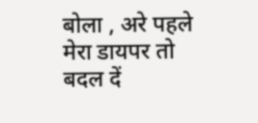बोला , अरे पहले मेरा डायपर तो बदल दें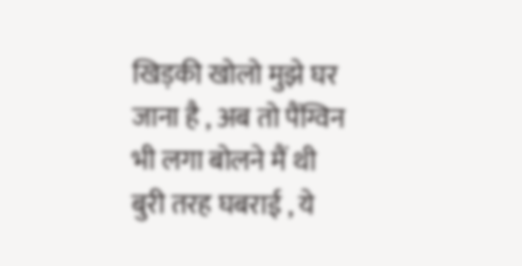खिड़की खोलो मुझे घर जाना है , अब तो पैंग्विन भी लगा बोलने मैं थी बुरी तरह घबराई , ये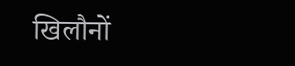खिलौनों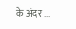के अंदर ...